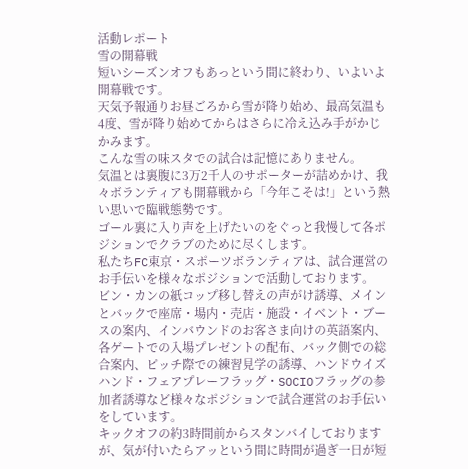活動レポート
雪の開幕戦
短いシーズンオフもあっという間に終わり、いよいよ開幕戦です。
天気予報通りお昼ごろから雪が降り始め、最高気温も4度、雪が降り始めてからはさらに冷え込み手がかじかみます。
こんな雪の味スタでの試合は記憶にありません。
気温とは裏腹に3万2千人のサポーターが詰めかけ、我々ボランティアも開幕戦から「今年こそは!」という熱い思いで臨戦態勢です。
ゴール裏に入り声を上げたいのをぐっと我慢して各ポジションでクラブのために尽くします。
私たちFC東京・スポーツボランティアは、試合運営のお手伝いを様々なポジションで活動しております。
ビン・カンの紙コップ移し替えの声がけ誘導、メインとバックで座席・場内・売店・施設・イベント・ブースの案内、インバウンドのお客さま向けの英語案内、各ゲートでの入場プレゼントの配布、バック側での総合案内、ピッチ際での練習見学の誘導、ハンドウイズハンド・フェアプレーフラッグ・SOCIOフラッグの参加者誘導など様々なポジションで試合運営のお手伝いをしています。
キックオフの約3時間前からスタンバイしておりますが、気が付いたらアッという間に時間が過ぎ一日が短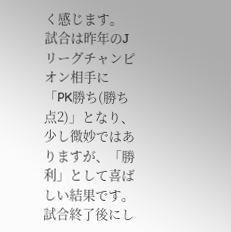く感じます。
試合は昨年のJリーグチャンピオン相手に「PK勝ち(勝ち点2)」となり、少し微妙ではありますが、「勝利」として喜ばしい結果です。試合終了後にし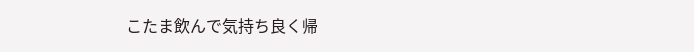こたま飲んで気持ち良く帰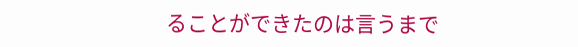ることができたのは言うまで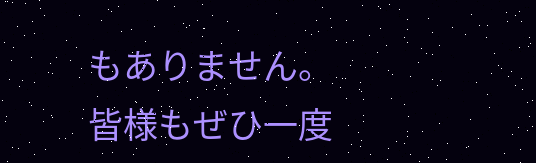もありません。
皆様もぜひ一度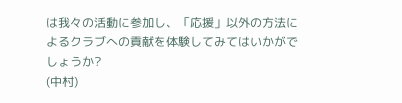は我々の活動に参加し、「応援」以外の方法によるクラブへの貢献を体験してみてはいかがでしょうか?
(中村)